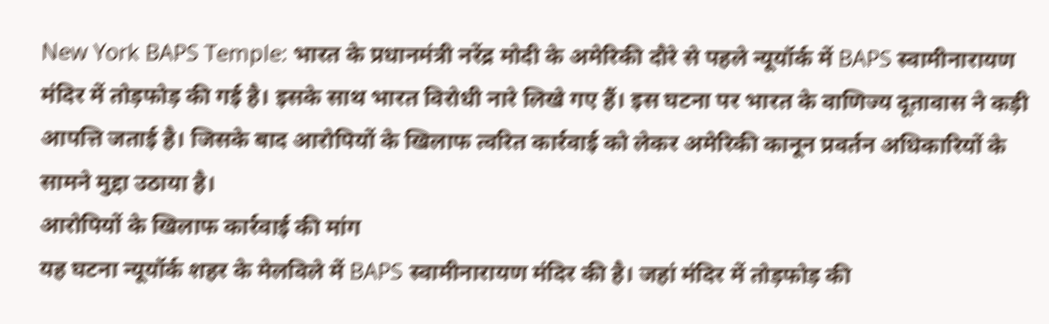New York BAPS Temple: भारत के प्रधानमंत्री नरेंद्र मोदी के अमेरिकी दौरे से पहले न्यूयॉर्क में BAPS स्वामीनारायण मंदिर में तोड़फोड़ की गई है। इसके साथ भारत विरोधी नारे लिखे गए हैं। इस घटना पर भारत के वाणिज्य दूतावास ने कड़ी आपत्ति जताई है। जिसके बाद आरोपियों के खिलाफ त्वरित कार्रवाई को लेकर अमेरिकी कानून प्रवर्तन अधिकारियों के सामने मुद्दा उठाया है।
आरोपियों के खिलाफ कार्रवाई की मांग
यह घटना न्यूयॉर्क शहर के मेलविले में BAPS स्वामीनारायण मंदिर की है। जहां मंदिर में तोड़फोड़ की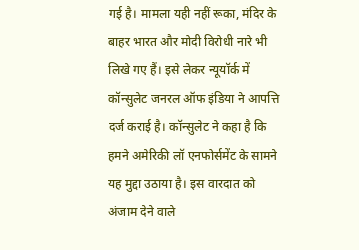गई है। मामला यही नहीं रूका, मंदिर के बाहर भारत और मोदी विरोधी नारे भी लिखे गए हैं। इसे लेकर न्यूयॉर्क में कॉन्सुलेट जनरल ऑफ इंडिया ने आपत्ति दर्ज कराई है। कॉन्सुलेट ने कहा है कि हमने अमेरिकी लॉ एनफोर्समेंट के सामने यह मुद्दा उठाया है। इस वारदात को अंजाम देने वाले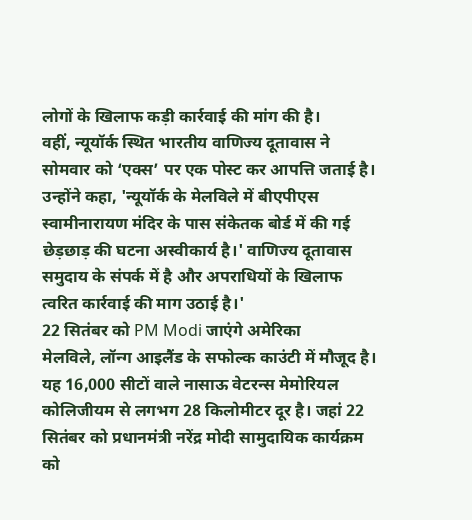लोगों के खिलाफ कड़ी कार्रवाई की मांग की है।
वहीं, न्यूयॉर्क स्थित भारतीय वाणिज्य दूतावास ने सोमवार को ‘एक्स’ पर एक पोस्ट कर आपत्ति जताई है। उन्होंने कहा, 'न्यूयॉर्क के मेलविले में बीएपीएस स्वामीनारायण मंदिर के पास संकेतक बोर्ड में की गई छेड़छाड़ की घटना अस्वीकार्य है।' वाणिज्य दूतावास समुदाय के संपर्क में है और अपराधियों के खिलाफ त्वरित कार्रवाई की माग उठाई है।'
22 सितंबर को PM Modi जाएंगे अमेरिका
मेलविले, लॉन्ग आइलैंड के सफोल्क काउंटी में मौजूद है। यह 16,000 सीटों वाले नासाऊ वेटरन्स मेमोरियल कोलिजीयम से लगभग 28 किलोमीटर दूर है। जहां 22 सितंबर को प्रधानमंत्री नरेंद्र मोदी सामुदायिक कार्यक्रम को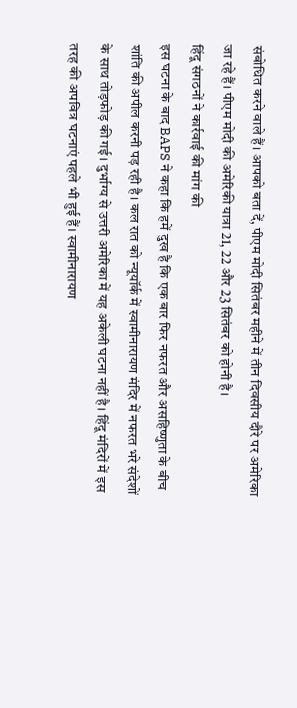संबोधित करने वाले हैं। आपको बता दें, पीएम मोदी सितंबर महीने में तीन दिवसीय दौरे पर अमेरिका जा रहे हैं। पीएम मोदी की अमेरिकी यात्रा 21, 22 और 23 सितंबर को होनी है।
हिंदू संगठनों ने कार्रवाई की मांग की
इस घटना के बाद BAPS ने कहा कि हमें दुख है कि एक बार फिर नफरत और असहिष्णुता के बीच शांति की अपील करनी पड़ रही है। कल रात को न्यूयॉर्क में स्वामीनारायण मंदिर में नफरत भरे संदेशों के साथ तोड़फोड़ की गई। दुर्भाग्य से उत्तरी अमेरिका में यह अकेली घटना नहीं है। हिंदू मंदिरों में इस तरह की अपवित्र घटनाएं पहले भी हुई हैं। स्वामीनारायण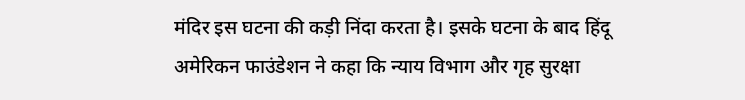मंदिर इस घटना की कड़ी निंदा करता है। इसके घटना के बाद हिंदू अमेरिकन फाउंडेशन ने कहा कि न्याय विभाग और गृह सुरक्षा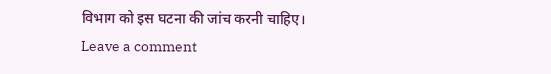विभाग को इस घटना की जांच करनी चाहिए।
Leave a comment